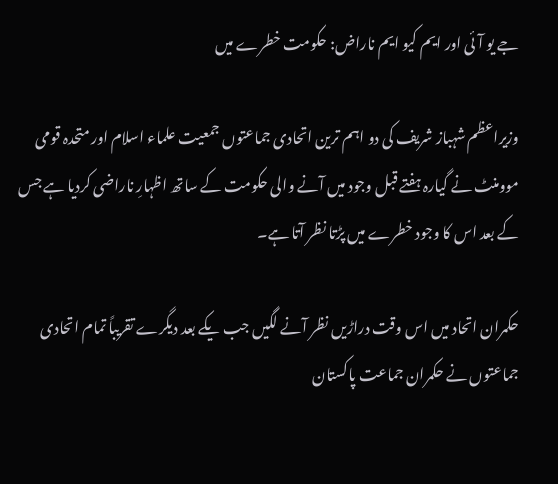جے یو آئی اور ایم کیو ایم ناراض: حکومت خطرے میں

وزیراعظم شہباز شریف کی دو اہم ترین اتحادی جماعتوں جمعیت علماء اسلام اور متحدہ قومی موومنٹ نے گیارہ ہفتے قبل وجود میں آنے والی حکومت کے ساتھ اظہارِ ناراضی کردیا ہے جس کے بعد اس کا وجود خطرے میں پڑتا نظر آتا ہے۔

حکمران اتحاد میں اس وقت دراڑیں نظر آنے لگیں جب یکے بعد دیگرے تقریباً تمام اتحادی جماعتوں نے حکمران جماعت پاکستان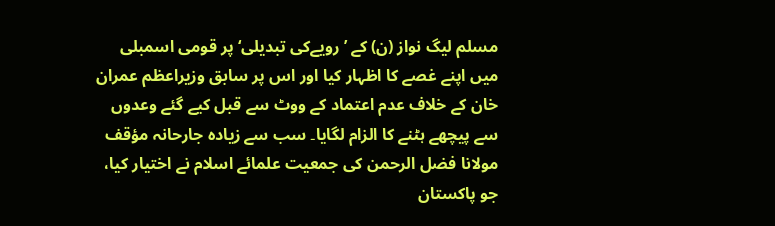مسلم لیگ نواز (ن) کے ’رویےکی تبدیلی‘ پر قومی اسمبلی میں اپنے غصے کا اظہار کیا اور اس پر سابق وزیراعظم عمران خان کے خلاف عدم اعتماد کے ووٹ سے قبل کیے گئے وعدوں سے پیچھے ہٹنے کا الزام لگایا۔ سب سے زیادہ جارحانہ مؤقف مولانا فضل الرحمن کی جمعیت علمائے اسلام نے اختیار کیا، جو پاکستان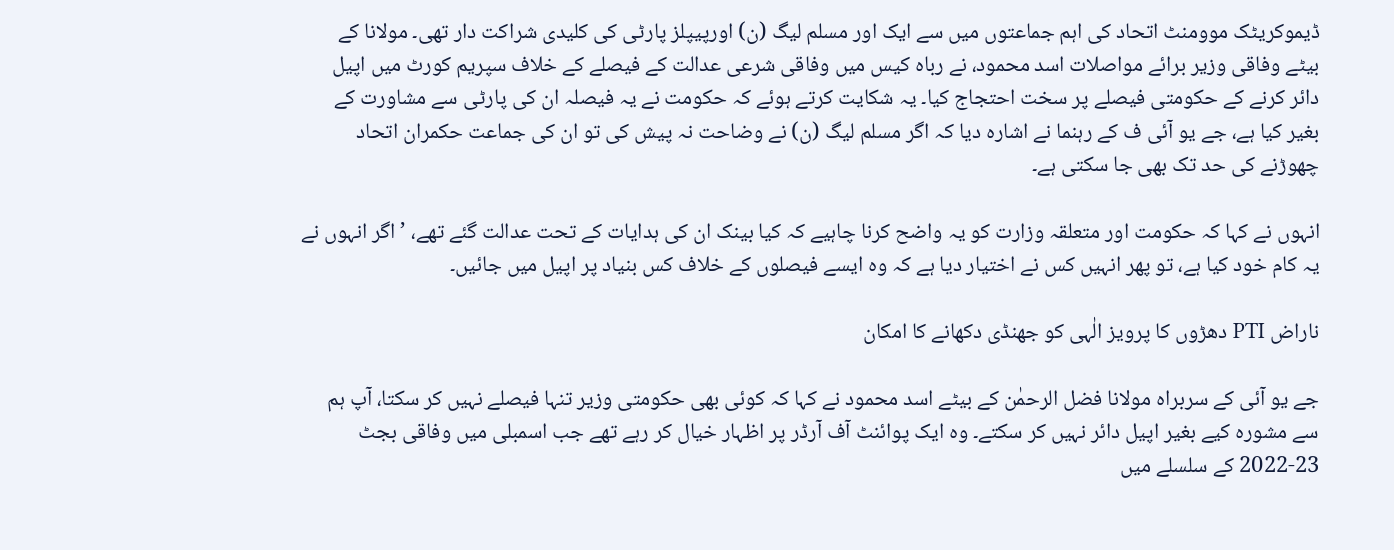ڈیموکریٹک موومنٹ اتحاد کی اہم جماعتوں میں سے ایک اور مسلم لیگ (ن) اورپیپلز پارٹی کی کلیدی شراکت دار تھی۔ مولانا کے بیٹے وفاقی وزیر برائے مواصلات اسد محمود، نے رباہ کیس میں وفاقی شرعی عدالت کے فیصلے کے خلاف سپریم کورٹ میں اپیل دائر کرنے کے حکومتی فیصلے پر سخت احتجاج کیا۔ یہ شکایت کرتے ہوئے کہ حکومت نے یہ فیصلہ ان کی پارٹی سے مشاورت کے بغیر کیا ہے، جے یو آئی ف کے رہنما نے اشارہ دیا کہ اگر مسلم لیگ (ن) نے وضاحت نہ پیش کی تو ان کی جماعت حکمران اتحاد چھوڑنے کی حد تک بھی جا سکتی ہے۔

انہوں نے کہا کہ حکومت اور متعلقہ وزارت کو یہ واضح کرنا چاہیے کہ کیا بینک ان کی ہدایات کے تحت عدالت گئے تھے، ’اگر انہوں نے یہ کام خود کیا ہے، تو پھر انہیں کس نے اختیار دیا ہے کہ وہ ایسے فیصلوں کے خلاف کس بنیاد پر اپیل میں جائیں۔

ناراض PTI دھڑوں کا پرویز الٰہی کو جھنڈی دکھانے کا امکان

جے یو آئی کے سربراہ مولانا فضل الرحمٰن کے بیٹے اسد محمود نے کہا کہ کوئی بھی حکومتی وزیر تنہا فیصلے نہیں کر سکتا، آپ ہم سے مشورہ کیے بغیر اپیل دائر نہیں کر سکتے۔ وہ ایک پوائنٹ آف آرڈر پر اظہار خیال کر رہے تھے جب اسمبلی میں وفاقی بجٹ 23-2022 کے سلسلے میں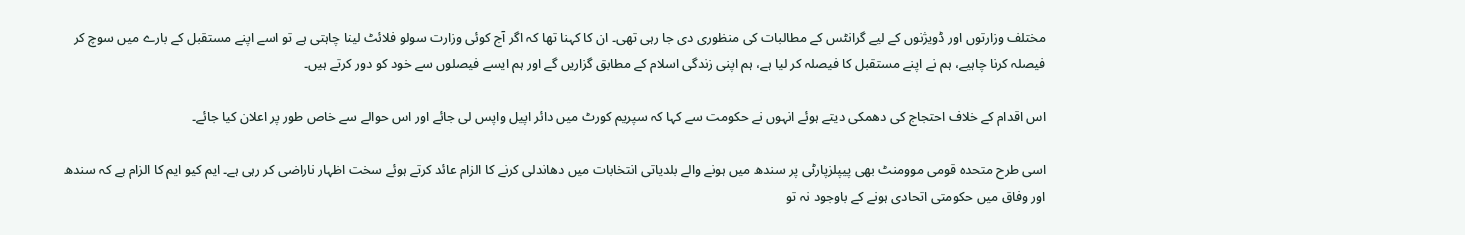مختلف وزارتوں اور ڈویژنوں کے لیے گرانٹس کے مطالبات کی منظوری دی جا رہی تھی۔ ان کا کہنا تھا کہ اگر آج کوئی وزارت سولو فلائٹ لینا چاہتی ہے تو اسے اپنے مستقبل کے بارے میں سوچ کر فیصلہ کرنا چاہیے، ہم نے اپنے مستقبل کا فیصلہ کر لیا ہے، ہم اپنی زندگی اسلام کے مطابق گزاریں گے اور ہم ایسے فیصلوں سے خود کو دور کرتے ہیں۔

اس اقدام کے خلاف احتجاج کی دھمکی دیتے ہوئے انہوں نے حکومت سے کہا کہ سپریم کورٹ میں دائر اپیل واپس لی جائے اور اس حوالے سے خاص طور پر اعلان کیا جائے۔

اسی طرح متحدہ قومی موومنٹ بھی پیپلزپارٹی پر سندھ میں ہونے والے بلدیاتی انتخابات میں دھاندلی کرنے کا الزام عائد کرتے ہوئے سخت اظہار ناراضی کر رہی ہے۔ ایم کیو ایم کا الزام ہے کہ سندھ اور وفاق میں حکومتی اتحادی ہونے کے باوجود نہ تو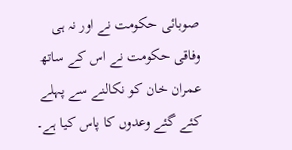صوبائی حکومت نے اور نہ ہی وفاقی حکومت نے اس کے ساتھ عمران خان کو نکالنے سے پہلے کئے گئے وعدوں کا پاس کیا ہے۔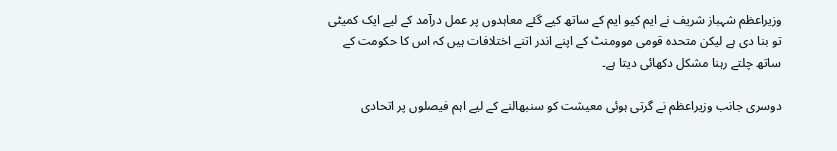وزیراعظم شہباز شریف نے ایم کیو ایم کے ساتھ کیے گئے معاہدوں پر عمل درآمد کے لیے ایک کمیٹی تو بنا دی ہے لیکن متحدہ قومی موومنٹ کے اپنے اندر اتنے اختلافات ہیں کہ اس کا حکومت کے ساتھ چلتے رہنا مشکل دکھائی دیتا ہے۔

دوسری جانب وزیراعظم نے گرتی ہوئی معیشت کو سنبھالنے کے لیے اہم فیصلوں پر اتحادی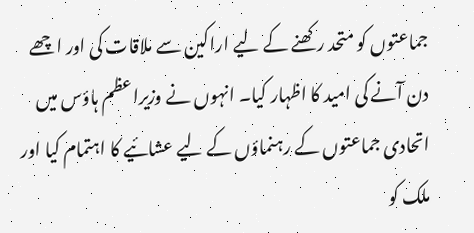جماعتوں کو متحد رکھنے کے لیے اراکین سے ملاقات کی اور اچھے دن آنے کی امید کا اظہار کیا۔ انہوں نے وزیراعظم ہاؤس میں اتحادی جماعتوں کے رہنماؤں کے لیے عشائیے کا اہتمام کیا اور ملک کو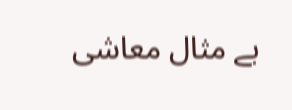بے مثال معاشی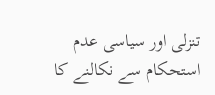تنزلی اور سیاسی عدم استحکام سے نکالنے کا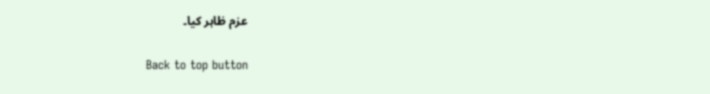عزم ظاہر کیا۔

Back to top button